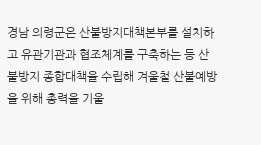경남 의령군은 산불방지대책본부를 설치하고 유관기관과 협조체계를 구축하는 등 산불방지 종합대책을 수립해 겨울철 산불예방을 위해 총력을 기울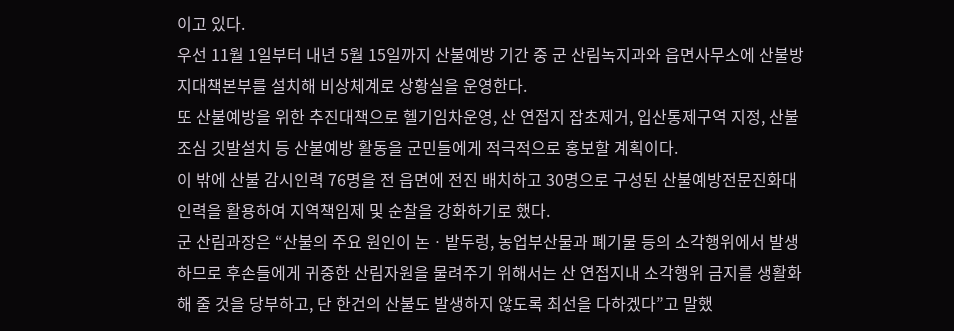이고 있다.
우선 11월 1일부터 내년 5월 15일까지 산불예방 기간 중 군 산림녹지과와 읍면사무소에 산불방지대책본부를 설치해 비상체계로 상황실을 운영한다.
또 산불예방을 위한 추진대책으로 헬기임차운영, 산 연접지 잡초제거, 입산통제구역 지정, 산불조심 깃발설치 등 산불예방 활동을 군민들에게 적극적으로 홍보할 계획이다.
이 밖에 산불 감시인력 76명을 전 읍면에 전진 배치하고 30명으로 구성된 산불예방전문진화대 인력을 활용하여 지역책임제 및 순찰을 강화하기로 했다.
군 산림과장은 “산불의 주요 원인이 논ㆍ밭두렁, 농업부산물과 폐기물 등의 소각행위에서 발생하므로 후손들에게 귀중한 산림자원을 물려주기 위해서는 산 연접지내 소각행위 금지를 생활화해 줄 것을 당부하고, 단 한건의 산불도 발생하지 않도록 최선을 다하겠다”고 말했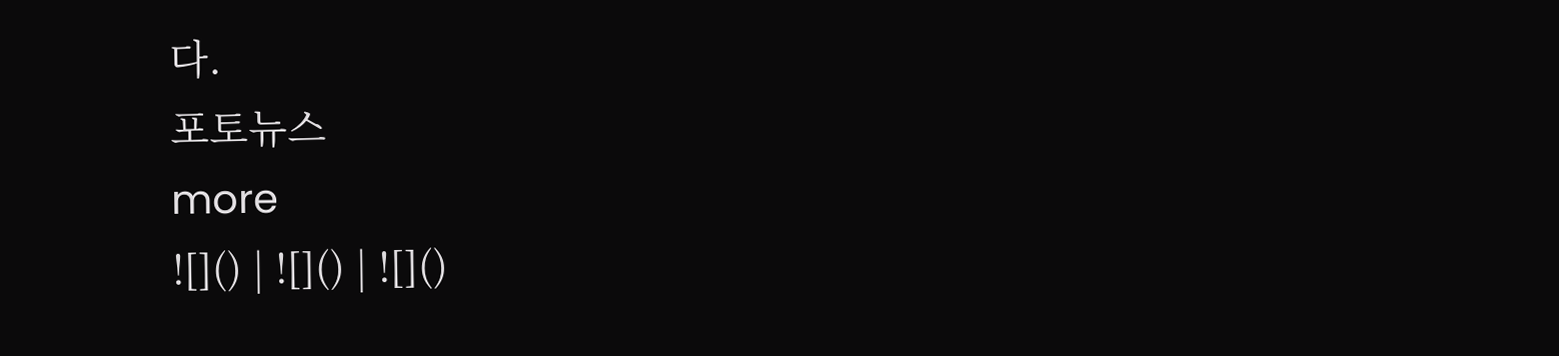다.
포토뉴스
more
![]() | ![]() | ![]()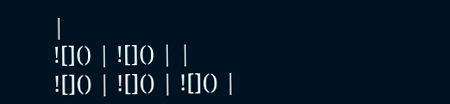|
![]() | ![]() | |
![]() | ![]() | ![]() |